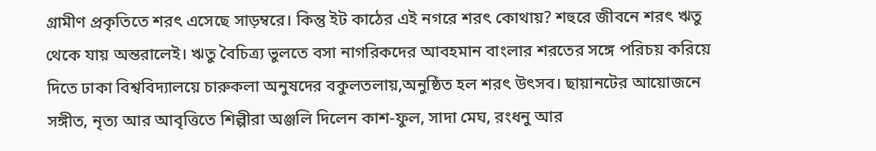গ্রামীণ প্রকৃতিতে শরৎ এসেছে সাড়ম্বরে। কিন্তু ইট কাঠের এই নগরে শরৎ কোথায়? শহুরে জীবনে শরৎ ঋতু থেকে যায় অন্তরালেই। ঋতু বৈচিত্র্য ভুলতে বসা নাগরিকদের আবহমান বাংলার শরতের সঙ্গে পরিচয় করিয়ে দিতে ঢাকা বিশ্ববিদ্যালয়ে চারুকলা অনুষদের বকুলতলায়,অনুষ্ঠিত হল শরৎ উৎসব। ছায়ানটের আয়োজনে সঙ্গীত, নৃত্য আর আবৃত্তিতে শিল্পীরা অঞ্জলি দিলেন কাশ-ফুল, সাদা মেঘ, রংধনু আর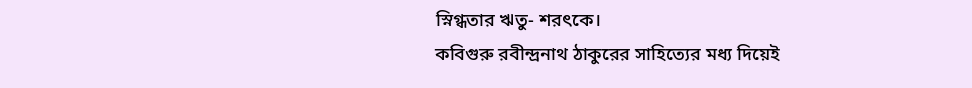স্নিগ্ধতার ঋতু- শরৎকে।
কবিগুরু রবীন্দ্রনাথ ঠাকুরের সাহিত্যের মধ্য দিয়েই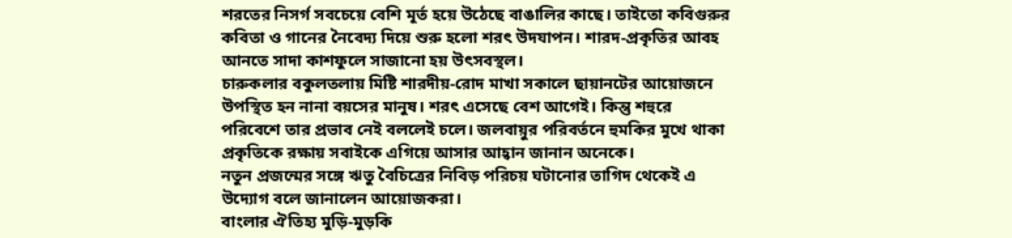শরতের নিসর্গ সবচেয়ে বেশি মূর্ত হয়ে উঠেছে বাঙালির কাছে। তাইতো কবিগুরুর কবিতা ও গানের নৈবেদ্য দিয়ে শুরু হলো শরৎ উদযাপন। শারদ-প্রকৃতির আবহ আনতে সাদা কাশফুলে সাজানো হয় উৎসবস্থল।
চারুকলার বকুলতলায় মিষ্টি শারদীয়-রোদ মাখা সকালে ছায়ানটের আয়োজনে উপস্থিত হন নানা বয়সের মানুষ। শরৎ এসেছে বেশ আগেই। কিন্তু শহুরে পরিবেশে তার প্রভাব নেই বললেই চলে। জলবায়ুর পরিবর্তনে হুমকির মুখে থাকা প্রকৃতিকে রক্ষায় সবাইকে এগিয়ে আসার আহ্বান জানান অনেকে।
নতুন প্রজন্মের সঙ্গে ঋতু বৈচিত্রের নিবিড় পরিচয় ঘটানোর তাগিদ থেকেই এ উদ্যোগ বলে জানালেন আয়োজকরা।
বাংলার ঐতিহ্য মুড়ি-মুড়কি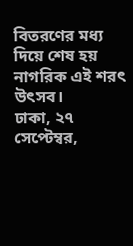বিতরণের মধ্য দিয়ে শেষ হয় নাগরিক এই শরৎ উৎসব।
ঢাকা, ২৭ সেপ্টেম্বর,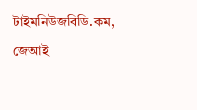টাইমনিউজবিডি.কম, জেআই